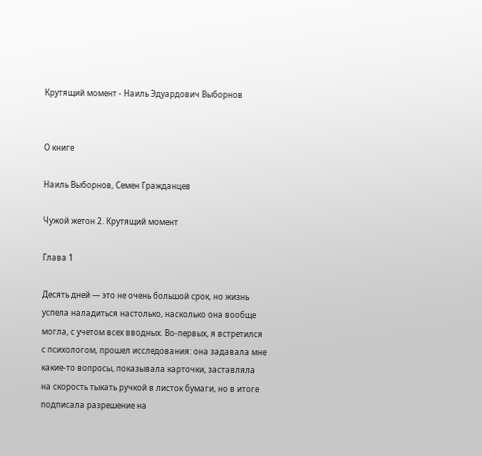Крутящий момент - Наиль Эдуардович Выборнов


О книге

Наиль Выборнов, Семен Гражданцев

Чужой жетон 2. Крутящий момент

Глава 1

Десять дней — это не очень большой срок, но жизнь успела наладиться настолько, насколько она вообще могла, с учетом всех вводных. Во-первых, я встретился с психологом, прошел исследования: она задавала мне какие-то вопросы, показывала карточки, заставляла на скорость тыкать ручкой в листок бумаги, но в итоге подписала разрешение на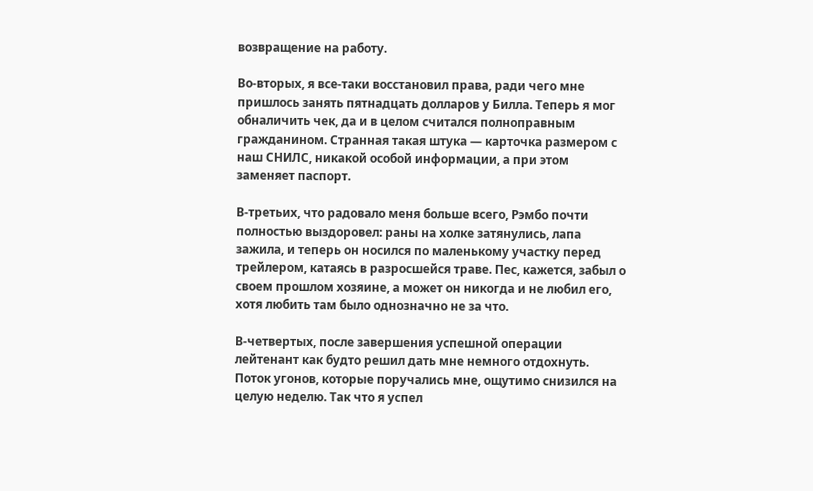возвращение на работу.

Во-вторых, я все-таки восстановил права, ради чего мне пришлось занять пятнадцать долларов у Билла. Теперь я мог обналичить чек, да и в целом считался полноправным гражданином. Странная такая штука — карточка размером с наш СНИЛС, никакой особой информации, а при этом заменяет паспорт.

В-третьих, что радовало меня больше всего, Рэмбо почти полностью выздоровел: раны на холке затянулись, лапа зажила, и теперь он носился по маленькому участку перед трейлером, катаясь в разросшейся траве. Пес, кажется, забыл о своем прошлом хозяине, а может он никогда и не любил его, хотя любить там было однозначно не за что.

В-четвертых, после завершения успешной операции лейтенант как будто решил дать мне немного отдохнуть. Поток угонов, которые поручались мне, ощутимо снизился на целую неделю. Так что я успел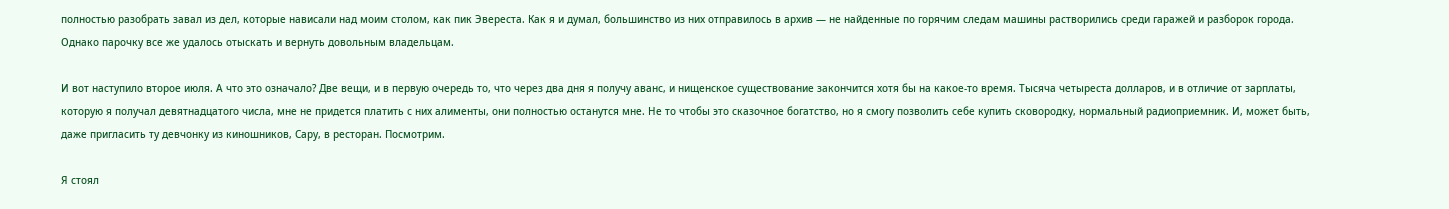полностью разобрать завал из дел, которые нависали над моим столом, как пик Эвереста. Как я и думал, большинство из них отправилось в архив — не найденные по горячим следам машины растворились среди гаражей и разборок города. Однако парочку все же удалось отыскать и вернуть довольным владельцам.

И вот наступило второе июля. А что это означало? Две вещи, и в первую очередь то, что через два дня я получу аванс, и нищенское существование закончится хотя бы на какое-то время. Тысяча четыреста долларов, и в отличие от зарплаты, которую я получал девятнадцатого числа, мне не придется платить с них алименты, они полностью останутся мне. Не то чтобы это сказочное богатство, но я смогу позволить себе купить сковородку, нормальный радиоприемник. И, может быть, даже пригласить ту девчонку из киношников, Сару, в ресторан. Посмотрим.

Я стоял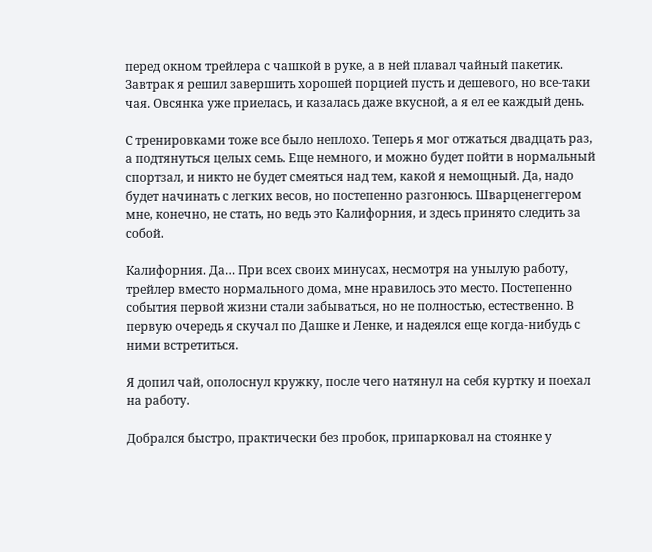перед окном трейлера с чашкой в руке, а в ней плавал чайный пакетик. Завтрак я решил завершить хорошей порцией пусть и дешевого, но все-таки чая. Овсянка уже приелась, и казалась даже вкусной, а я ел ее каждый день.

С тренировками тоже все было неплохо. Теперь я мог отжаться двадцать раз, а подтянуться целых семь. Еще немного, и можно будет пойти в нормальный спортзал, и никто не будет смеяться над тем, какой я немощный. Да, надо будет начинать с легких весов, но постепенно разгонюсь. Шварценеггером мне, конечно, не стать, но ведь это Калифорния, и здесь принято следить за собой.

Калифорния. Да… При всех своих минусах, несмотря на унылую работу, трейлер вместо нормального дома, мне нравилось это место. Постепенно события первой жизни стали забываться, но не полностью, естественно. В первую очередь я скучал по Дашке и Ленке, и надеялся еще когда-нибудь с ними встретиться.

Я допил чай, ополоснул кружку, после чего натянул на себя куртку и поехал на работу.

Добрался быстро, практически без пробок, припарковал на стоянке у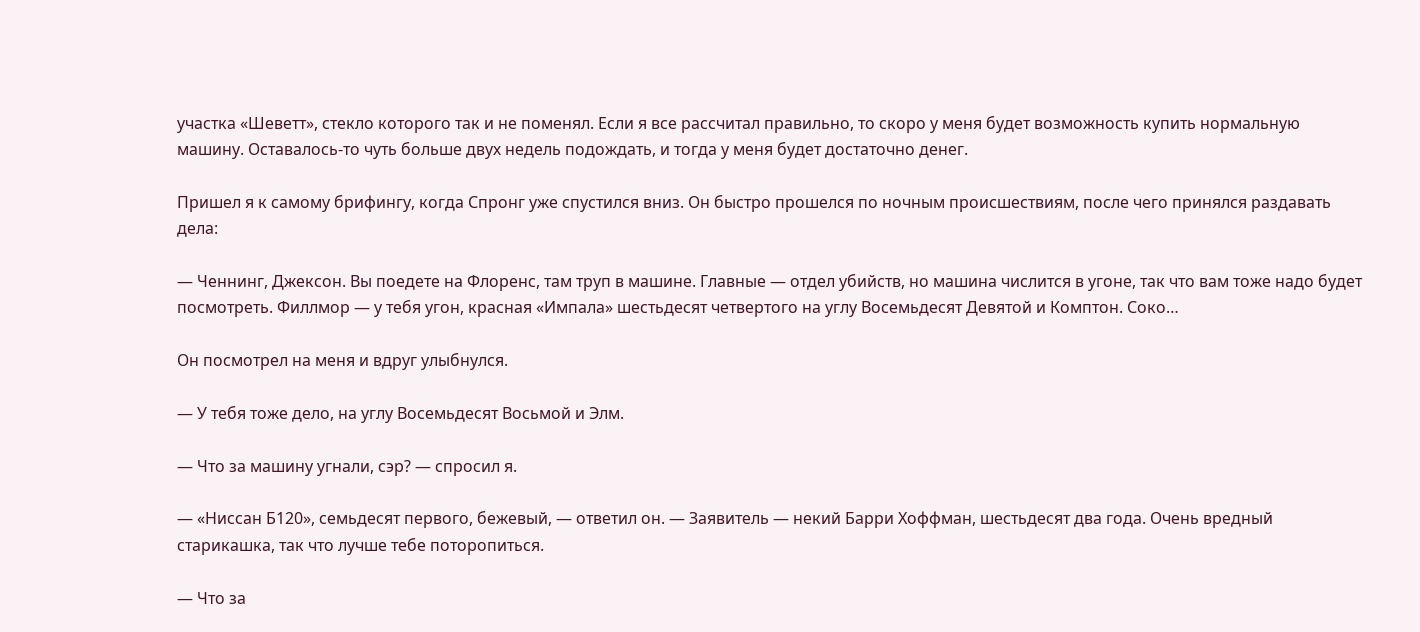участка «Шеветт», стекло которого так и не поменял. Если я все рассчитал правильно, то скоро у меня будет возможность купить нормальную машину. Оставалось-то чуть больше двух недель подождать, и тогда у меня будет достаточно денег.

Пришел я к самому брифингу, когда Спронг уже спустился вниз. Он быстро прошелся по ночным происшествиям, после чего принялся раздавать дела:

— Ченнинг, Джексон. Вы поедете на Флоренс, там труп в машине. Главные — отдел убийств, но машина числится в угоне, так что вам тоже надо будет посмотреть. Филлмор — у тебя угон, красная «Импала» шестьдесят четвертого на углу Восемьдесят Девятой и Комптон. Соко…

Он посмотрел на меня и вдруг улыбнулся.

— У тебя тоже дело, на углу Восемьдесят Восьмой и Элм.

— Что за машину угнали, сэр? — спросил я.

— «Ниссан Б120», семьдесят первого, бежевый, — ответил он. — Заявитель — некий Барри Хоффман, шестьдесят два года. Очень вредный старикашка, так что лучше тебе поторопиться.

— Что за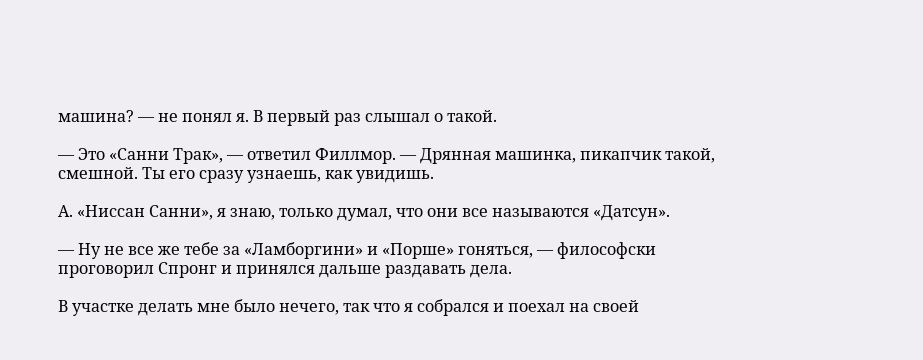машина? — не понял я. В первый раз слышал о такой.

— Это «Санни Трак», — ответил Филлмор. — Дрянная машинка, пикапчик такой, смешной. Ты его сразу узнаешь, как увидишь.

А. «Ниссан Санни», я знаю, только думал, что они все называются «Датсун».

— Ну не все же тебе за «Ламборгини» и «Порше» гоняться, — философски проговорил Спронг и принялся дальше раздавать дела.

В участке делать мне было нечего, так что я собрался и поехал на своей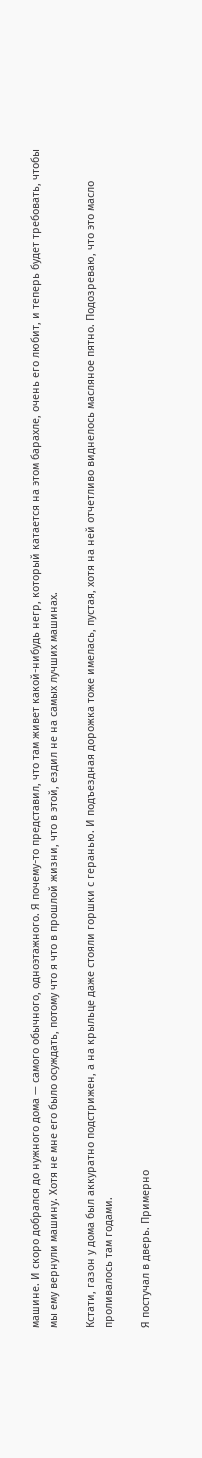машине. И скоро добрался до нужного дома — самого обычного, одноэтажного. Я почему-то представил, что там живет какой-нибудь негр, который катается на этом барахле, очень его любит, и теперь будет требовать, чтобы мы ему вернули машину. Хотя не мне его было осуждать, потому что я что в прошлой жизни, что в этой, ездил не на самых лучших машинах.

Кстати, газон у дома был аккуратно подстрижен, а на крыльце даже стояли горшки с геранью. И подъездная дорожка тоже имелась, пустая, хотя на ней отчетливо виднелось масляное пятно. Подозреваю, что это масло проливалось там годами.

Я постучал в дверь. Примерно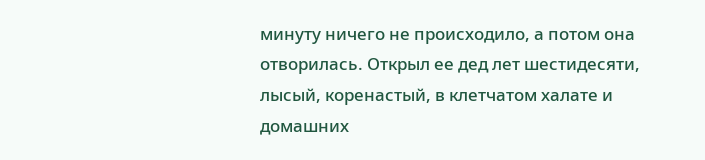минуту ничего не происходило, а потом она отворилась. Открыл ее дед лет шестидесяти, лысый, коренастый, в клетчатом халате и домашних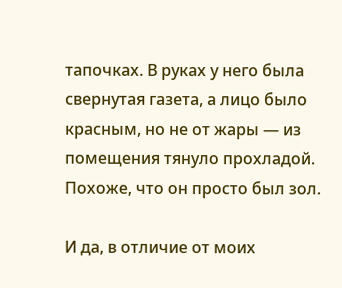тапочках. В руках у него была свернутая газета, а лицо было красным, но не от жары — из помещения тянуло прохладой. Похоже, что он просто был зол.

И да, в отличие от моих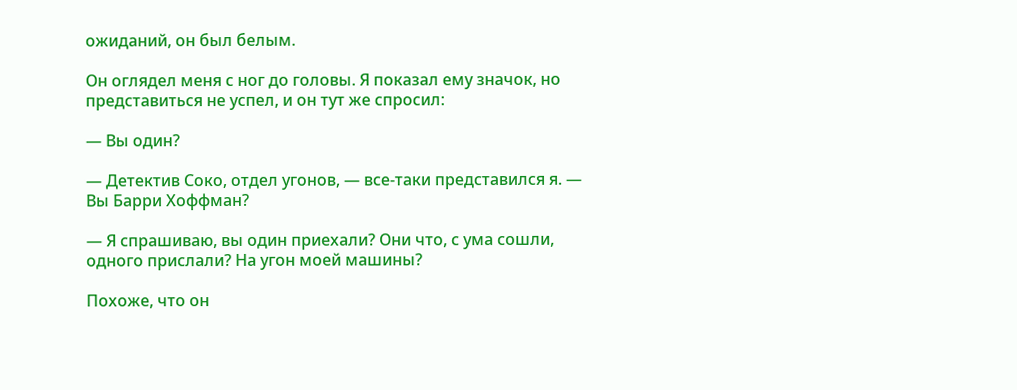ожиданий, он был белым.

Он оглядел меня с ног до головы. Я показал ему значок, но представиться не успел, и он тут же спросил:

— Вы один?

— Детектив Соко, отдел угонов, — все-таки представился я. — Вы Барри Хоффман?

— Я спрашиваю, вы один приехали? Они что, с ума сошли, одного прислали? На угон моей машины?

Похоже, что он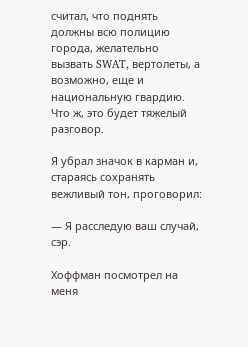считал, что поднять должны всю полицию города, желательно вызвать SWAT, вертолеты, а возможно, еще и национальную гвардию. Что ж, это будет тяжелый разговор.

Я убрал значок в карман и, стараясь сохранять вежливый тон, проговорил:

— Я расследую ваш случай, сэр.

Хоффман посмотрел на меня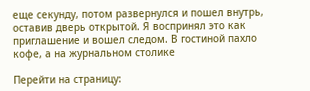еще секунду, потом развернулся и пошел внутрь, оставив дверь открытой. Я воспринял это как приглашение и вошел следом. В гостиной пахло кофе, а на журнальном столике

Перейти на страницу: